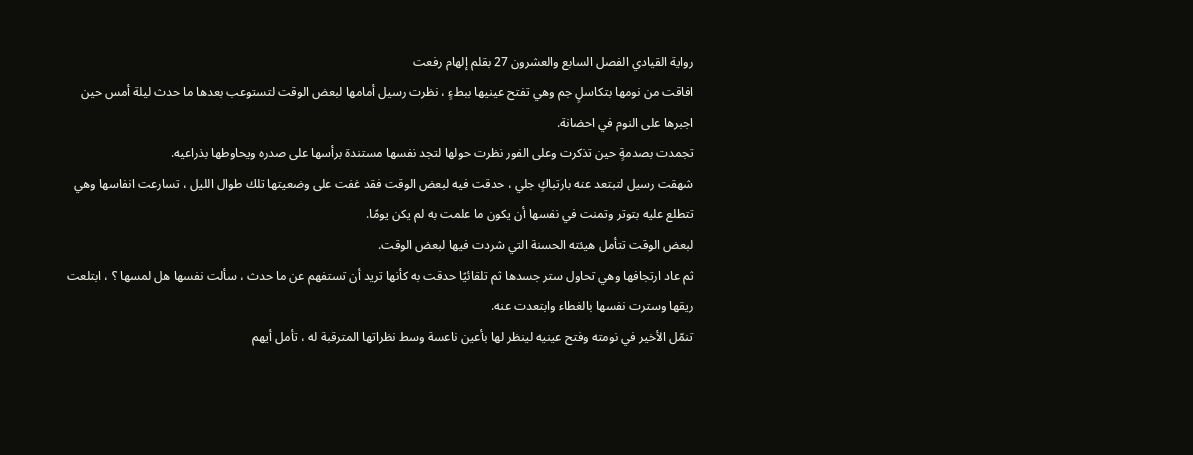رواية القيادي الفصل السابع والعشرون 27 بقلم إلهام رفعت
افاقت من نومها بتكاسلٍ جم وهي تفتح عينيها ببطءٍ ، نظرت رسيل أمامها لبعض الوقت لتستوعب بعدها ما حدث ليلة أمس حين اجبرها على النوم في احضانة.
تجمدت بصدمةٍ حين تذكرت وعلى الفور نظرت حولها لتجد نفسها مستندة برأسها على صدره ويحاوطها بذراعيه.
شهقت رسيل لتبتعد عنه بارتباكٍ جلي ، حدقت فيه لبعض الوقت فقد غفت على وضعيتها تلك طوال الليل ، تسارعت انفاسها وهي تتطلع عليه بتوتر وتمنت في نفسها أن يكون ما علمت به لم يكن يومًا.
لبعض الوقت تتأمل هيئته الحسنة التي شردت فيها لبعض الوقت.
ثم عاد ارتجافها وهي تحاول ستر جسدها ثم تلقائيًا حدقت به كأنها تريد أن تستفهم عن ما حدث ، سألت نفسها هل لمسها ؟ ، ابتلعت ريقها وسترت نفسها بالغطاء وابتعدت عنه.
تنمّل الأخير في نومته وفتح عينيه لينظر لها بأعين ناعسة وسط نظراتها المترقبة له ، تأمل أيهم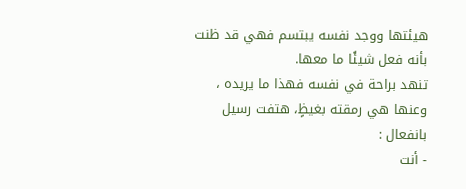هيئتها ووجد نفسه يبتسم فهي قد ظنت بأنه فعل شيئًا ما معها.
تنهد براحة في نفسه فهذا ما يريده ، وعنها هي رمقته بغيظٍ، هتفت رسيل بانفعال :
- أنت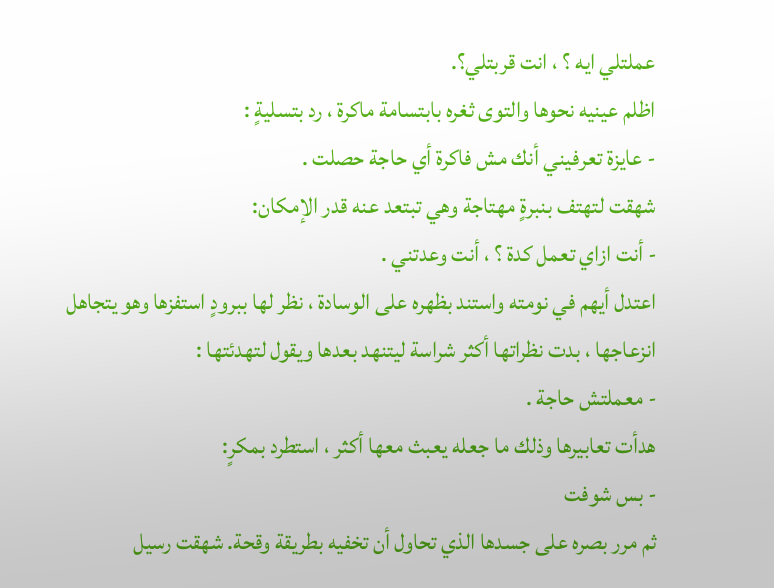عملتلي ايه ؟ ، انت قربتلي؟.
اظلم عينيه نحوها والتوى ثغره بابتسامة ماكرة ، رد بتسليةٍ :
- عايزة تعرفيني أنك مش فاكرة أي حاجة حصلت .
شهقت لتهتف بنبرةٍ مهتاجة وهي تبتعد عنه قدر الإمكان:
- أنت ازاي تعمل كدة ؟ ، أنت وعدتني .
اعتدل أيهم في نومته واستند بظهره على الوسادة ، نظر لها ببرودٍ استفزها وهو يتجاهل انزعاجها ، بدت نظراتها أكثر شراسة ليتنهد بعدها ويقول لتهدئتها :
- معملتش حاجة .
هدأت تعابيرها وذلك ما جعله يعبث معها أكثر ، استطرد بمكرٍ:
- بس شوفت
ثم مرر بصره على جسدها الذي تحاول أن تخفيه بطريقة وقحة. شهقت رسيل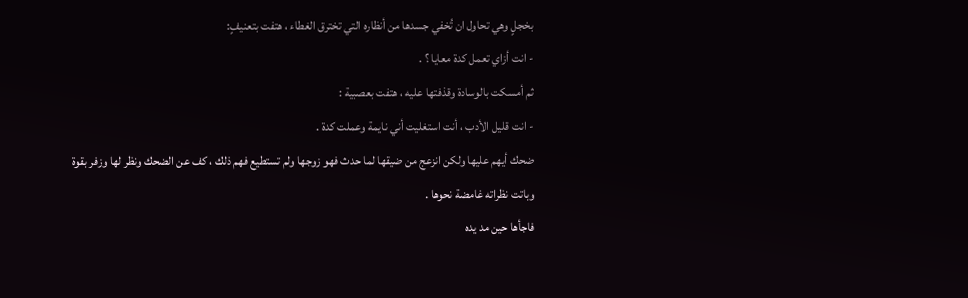بخجلٍ وهي تحاول ان تُخفي جسدها من أنظاره التي تخترق الغطاء ، هتفت بتعنيفٍ:
- انت أزاي تعمل كدة معايا ؟ .
ثم أمسكت بالوسادة وقذفتها عليه ، هتفت بعصبية :
- انت قليل الأدب ، أنت استغليت أني نايمة وعملت كدة .
ضحك أيهم عليها ولكن انزعج من ضيقها لما حدث فهو زوجها ولم تستطيع فهم ذلك ، كف عن الضحك ونظر لها وزفر بقوة وباتت نظراته غامضة نحوها .
فاجأها حين مد يده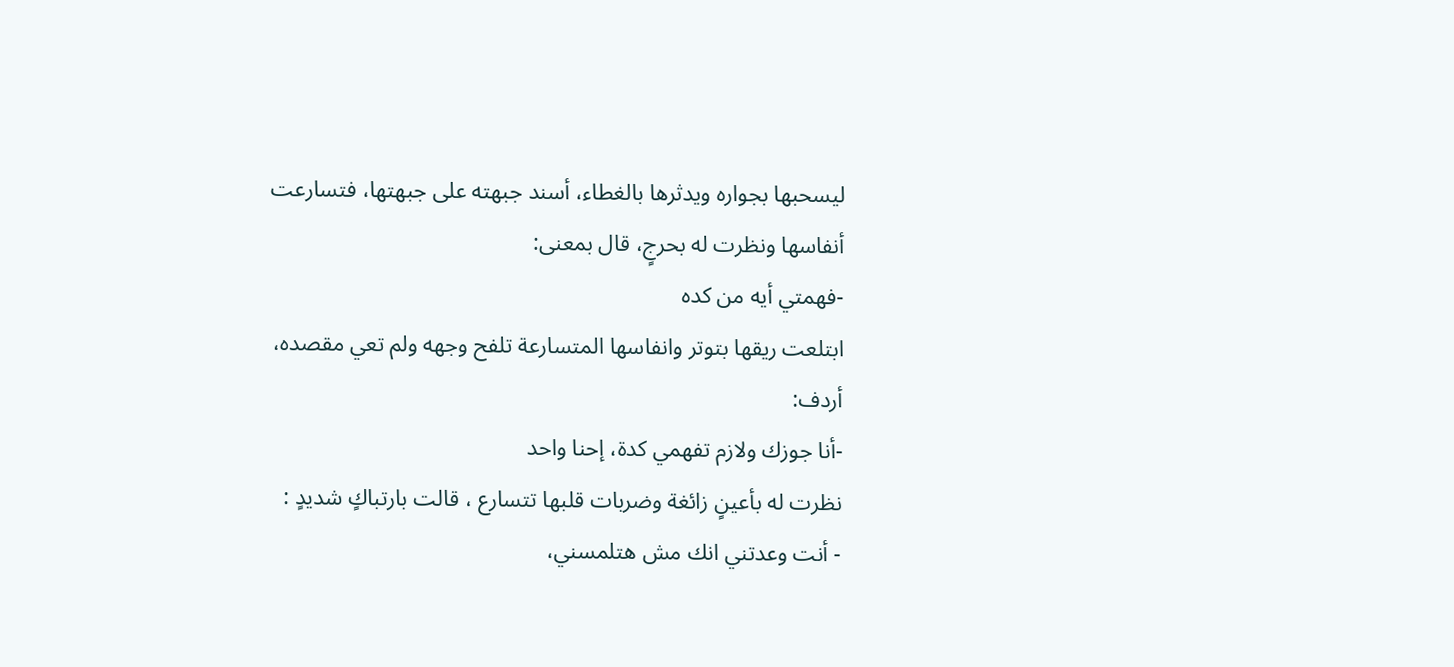ليسحبها بجواره ويدثرها بالغطاء، أسند جبهته على جبهتها، فتسارعت أنفاسها ونظرت له بحرجٍ، قال بمعنى:
-فهمتي أيه من كده
ابتلعت ريقها بتوتر وانفاسها المتسارعة تلفح وجهه ولم تعي مقصده، أردف:
-أنا جوزك ولازم تفهمي كدة، إحنا واحد
نظرت له بأعينٍ زائغة وضربات قلبها تتسارع ، قالت بارتباكٍ شديدٍ :
- أنت وعدتني انك مش هتلمسني،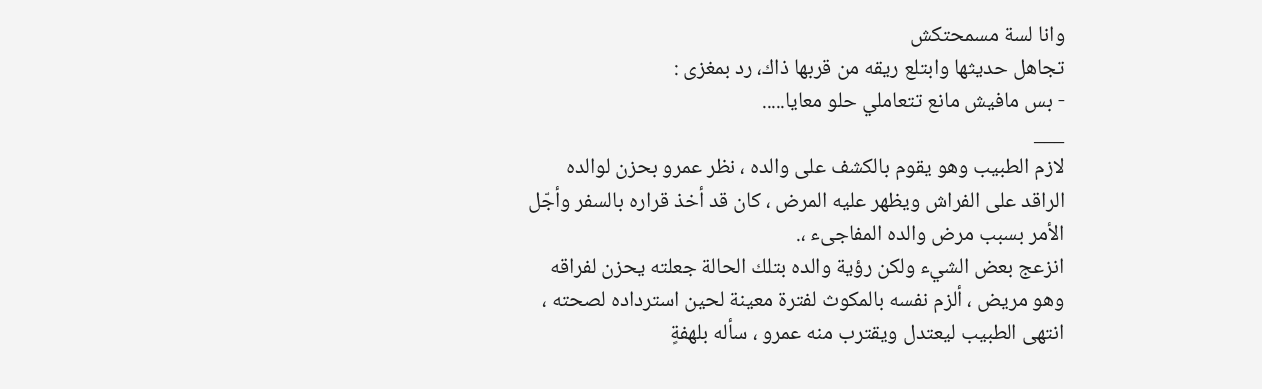وانا لسة مسمحتكش
تجاهل حديثها وابتلع ريقه من قربها ذاك، رد بمغزى :
- بس مافيش مانع تتعاملي حلو معايا.....
___
لازم الطبيب وهو يقوم بالكشف على والده ، نظر عمرو بحزن لوالده الراقد على الفراش ويظهر عليه المرض ، كان قد أخذ قراره بالسفر وأجّل الأمر بسبب مرض والده المفاجىء ،.
انزعج بعض الشيء ولكن رؤية والده بتلك الحالة جعلته يحزن لفراقه وهو مريض ، ألزم نفسه بالمكوث لفترة معينة لحين استرداده لصحته ، انتهى الطبيب ليعتدل ويقترب منه عمرو ، سأله بلهفةٍ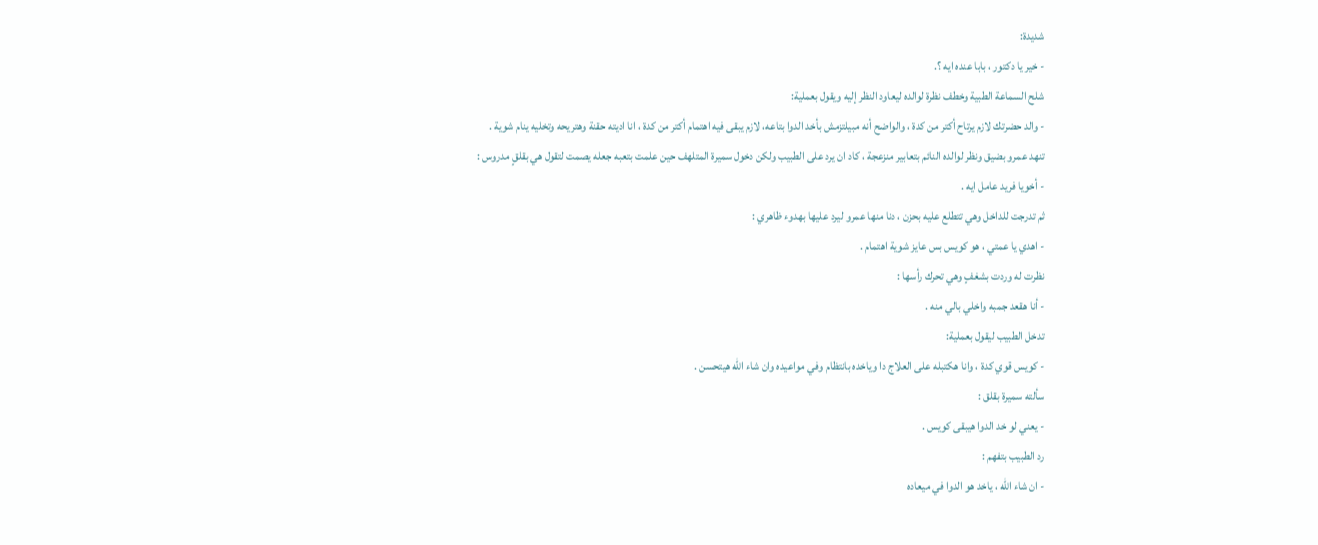شديدة:
- خير يا دكتور ، بابا عنده ايه ؟.
شلح السماعة الطبية وخطف نظرة لوالده ليعاود النظر إليه ويقول بعملية:
- والد حضرتك لازم يرتاح أكتر من كدة ، والواضح أنه مبيلتزمش بأخد الدوا بتاعه، لازم يبقى فيه اهتمام أكتر من كدة ، انا اديته حقنة وهتريحه وتخليه ينام شوية .
تنهد عمرو بضيق ونظر لوالده النائم بتعابير منزعجة ، كاد ان يرد على الطبيب ولكن دخول سميرة المتلهف حين علمت بتعبه جعله يصمت لتقول هي بقلقٍ مدروس :
- أخويا فريد عامل ايه .
ثم تدرجت للداخل وهي تتطلع عليه بحزن ، دنا منها عمرو ليرد عليها بهدوء ظاهري :
- اهدي يا عمتي ، هو كويس بس عايز شوية اهتمام .
نظرت له وردت بشغفٍ وهي تحرك رأسها :
- أنا هقعد جمبه واخلي بالي منه .
تدخل الطبيب ليقول بعملية:
- كويس قوي كدة ، وانا هكتبله على العلاج دا وياخده بانتظام وفي مواعيده وان شاء الله هيتحسن .
سألته سميرة بقلق :
- يعني لو خد الدوا هيبقى كويس .
رد الطبيب بتفهم :
- ان شاء الله ، ياخد هو الدوا في ميعاده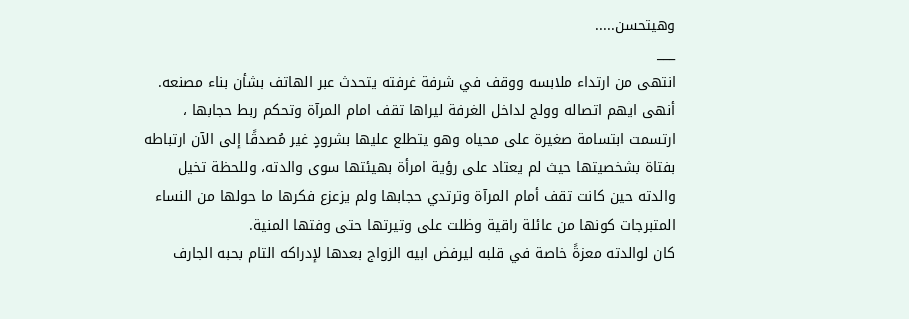وهيتحسن.....
___
انتهى من ارتداء ملابسه ووقف في شرفة غرفته يتحدث عبر الهاتف بشأن بناء مصنعه.
أنهى ايهم اتصاله وولج لداخل الغرفة ليراها تقف امام المرآة وتحكم ربط حجابها ، ارتسمت ابتسامة صغيرة على محياه وهو يتطلع عليها بشرودٍ غير مُصدقًا إلى الآن ارتباطه بفتاة بشخصيتها حيث لم يعتاد على رؤية امرأة بهيئتها سوى والدته، وللحظة تخيل والدته حين كانت تقف أمام المرآة وترتدي حجابها ولم يزعزع فكرها ما حولها من النساء المتبرجات كونها من عائلة راقية وظلت على وتيرتها حتى وفتها المنية.
كان لوالدته معزةً خاصة في قلبه ليرفض ابيه الزواج بعدها لإدراكه التام بحبه الجارف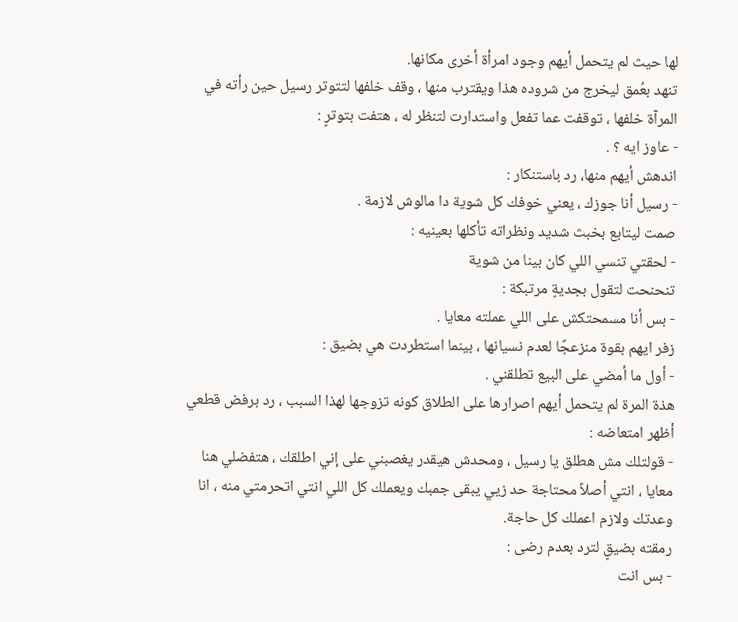لها حيث لم يتحمل أيهم وجود امرأة أخرى مكانها.
تنهد بعُمق ليخرج من شروده هذا ويقترب منها ، وقف خلفها لتتوتر رسيل حين رأته في المرآة خلفها ، توقفت عما تفعل واستدارت لتنظر له ، هتفت بتوترٍ :
- عاوز ايه ؟ .
اندهش أيهم منها، رد باستنكار :
- رسيل أنا جوزك ، يعني خوفك كل شوية دا مالوش لازمة .
صمت ليتابع بخبث شديد ونظراته تأكلها بعينيه :
- لحقتي تنسي اللي كان بينا من شوية
تنحنحت لتقول بجديةٍ مرتبكة :
- بس أنا مسمحتكش على اللي عملته معايا .
زفر ايهم بقوة منزعجًا لعدم نسيانها ، بينما استطردت هي بضيق :
- أول ما أمضي على البيع تطلقني .
هذة المرة لم يتحمل أيهم اصرارها على الطلاق كونه تزوجها لهذا السبب ، رد برفض قطعي أظهر امتعاضه :
- قولتلك مش هطلق يا رسيل ، ومحدش هيقدر يغصبني على إني اطلقك ، هتفضلي هنا معايا ، انتي أصلاً محتاجة حد زيي يبقى جمبك ويعملك كل اللي انتي اتحرمتي منه ، انا وعدتك ولازم اعملك كل حاجة.
رمقته بضيقٍ لترد بعدم رضى :
- بس انت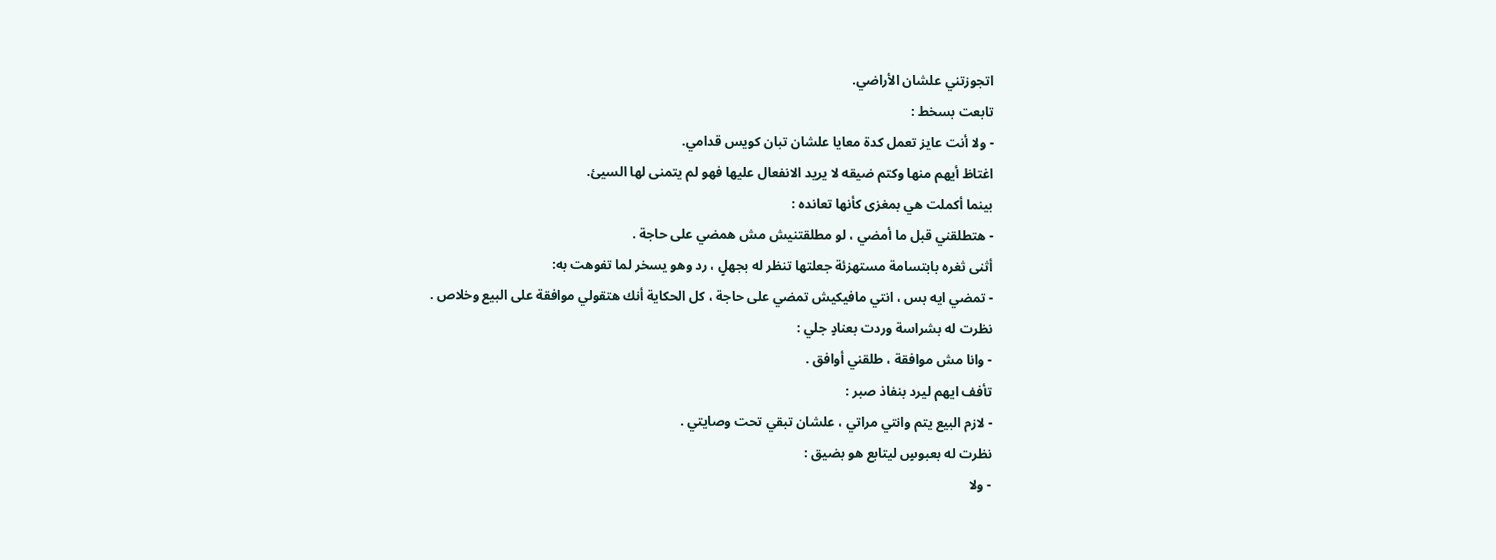اتجوزتني علشان الأراضي.
تابعت بسخط :
- ولا أنت عايز تعمل كدة معايا علشان تبان كويس قدامي.
اغتاظ أيهم منها وكتم ضيقه لا يريد الانفعال عليها فهو لم يتمنى لها السيئ.
بينما أكملت هي بمغزى كأنها تعانده :
- هتطلقني قبل ما أمضي ، لو مطلقتنيش مش همضي على حاجة .
أثنى ثغره بابتسامة مستهزئة جعلتها تنظر له بجهلٍ ، رد وهو يسخر لما تفوهت به:
- تمضي ايه بس ، انتي مافيكيش تمضي على حاجة ، كل الحكاية أنك هتقولي موافقة على البيع وخلاص .
نظرت له بشراسة وردت بعنادٍ جلي :
- وانا مش موافقة ، طلقني أوافق .
تأفف ايهم ليرد بنفاذ صبر :
- لازم البيع يتم وانتي مراتي ، علشان تبقي تحت وصايتي .
نظرت له بعبوسٍ ليتابع هو بضيق :
- ولا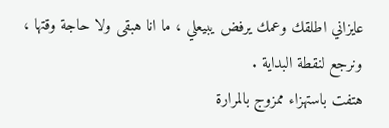عايزاني اطلقك وعمك يرفض يبيعلي ، ما انا هبقى ولا حاجة وقتها ، ونرجع لنقطة البداية .
هتفت باستهزاء ممزوج بالمرارة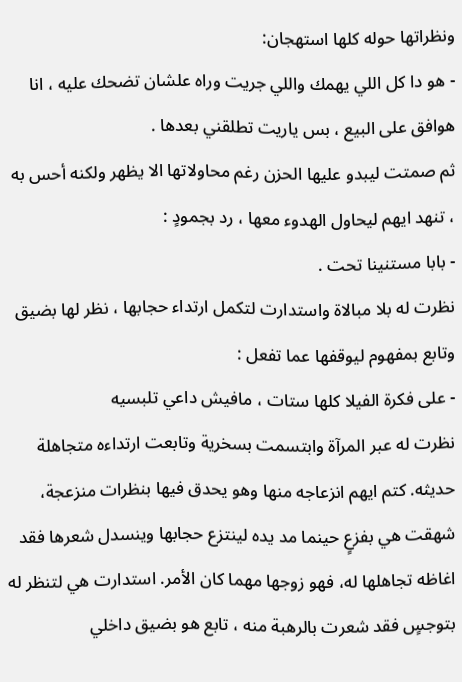ونظراتها حوله كلها استهجان:
- هو دا كل اللي يهمك واللي جريت وراه علشان تضحك عليه ، انا هوافق على البيع ، بس ياريت تطلقني بعدها .
ثم صمتت ليبدو عليها الحزن رغم محاولاتها الا يظهر ولكنه أحس به ، تنهد ايهم ليحاول الهدوء معها ، رد بجمودٍ :
- بابا مستنينا تحت .
نظرت له بلا مبالاة واستدارت لتكمل ارتداء حجابها ، نظر لها بضيق وتابع بمفهوم ليوقفها عما تفعل :
- على فكرة الفيلا كلها ستات ، مافيش داعي تلبسيه
نظرت له عبر المرآة وابتسمت بسخرية وتابعت ارتداءه متجاهلة حديثه. كتم ايهم انزعاجه منها وهو يحدق فيها بنظرات منزعجة، شهقت هي بفزعٍ حينما مد يده لينتزع حجابها وينسدل شعرها فقد اغاظه تجاهلها له، فهو زوجها مهما كان الأمر. استدارت هي لتنظر له بتوجسٍ فقد شعرت بالرهبة منه ، تابع هو بضيق داخلي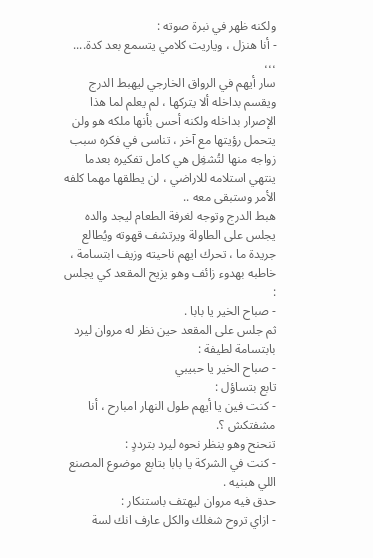ولكنه ظهر في نبرة صوته :
- أنا هنزل ، وياريت كلامي يتسمع بعد كدة....
،،،
سار أيهم في الرواق الخارجي ليهبط الدرج ويقسم بداخله ألا يتركها ، لم يعلم لما هذا الإصرار بداخله ولكنه أحس بأنها ملكه هو ولن يتحمل رؤيتها مع آخر ، تناسى في فكره سبب زواجه منها لتُشغِل هي كامل تفكيره بعدما ينتهي استلامه للاراضي ، لن يطلقها مهما كلفه الأمر وستبقى معه ..
هبط الدرج وتوجه لغرفة الطعام ليجد والده يجلس على الطاولة ويرتشف قهوته ويُطالع جريدة ما ، تحرك ايهم ناحيته وزيف ابتسامة ، خاطبه بهدوء زائف وهو يزيح المقعد كي يجلس :
- صباح الخير يا بابا .
ثم جلس على المقعد حين نظر له مروان ليرد بابتسامة لطيفة :
- صباح الخير يا حبيبي
تابع بتساؤل :
- كنت فين يا أيهم طول النهار امبارح ، أنا مشفتكش ؟.
تنحنح وهو ينظر نحوه ليرد بترددٍ :
- كنت في الشركة يا بابا بتابع موضوع المصنع اللي هبنيه .
حدق فيه مروان ليهتف باستنكار :
- ازاي تروح شغلك والكل عارف انك لسة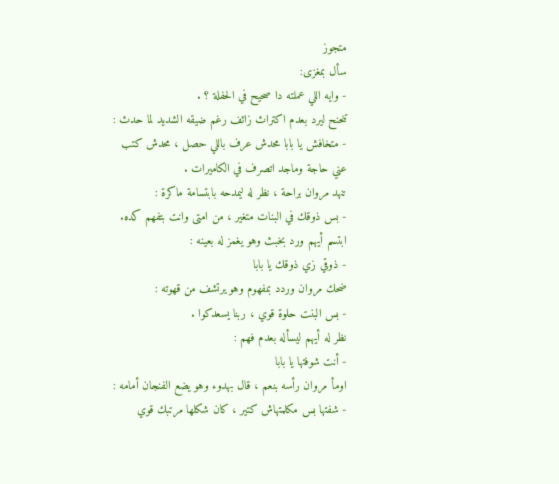متجوز
سأل بمغزى:
- وايه اللي عملته دا صحيح في الحفلة ؟ .
تنحنح ليرد بعدم اكتراث زائف رغم ضيقه الشديد لما حدث :
- متخافش يا بابا محدش عرف باللي حصل ، محدش كتب عني حاجة وماجد اتصرف في الكاميرات .
تنهد مروان براحة ، نظر له ليمدحه بابتسامة ماكرة :
- بس ذوقك في البنات متغير ، من امتى وانت بتفهم كده.
ابتسم أيهم ورد بخبث وهو يغمز له بعينه :
- ذوقي زي ذوقك يا بابا
ضحك مروان وردد بمفهوم وهو يرتشف من قهوته :
- بس البنت حلوة قوي ، ربنا يسعدكوا .
نظر له أيهم ليسأله بعدم فهم :
- أنت شوفتها يا بابا
اومأ مروان رأسه بنعم ، قال بهدوء وهو يضع الفنجان أمامه :
- شفتها بس مكلمتهاش كتير ، كان شكلها مرتبك قوي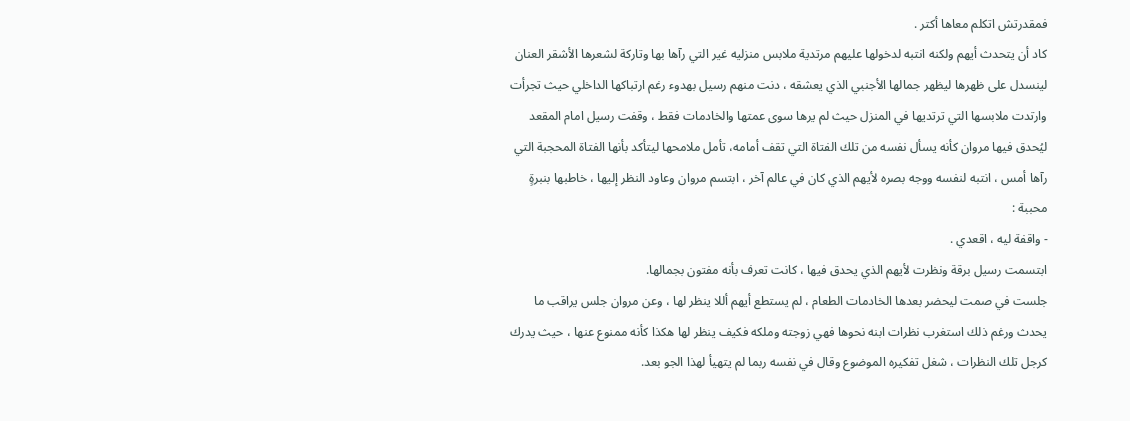فمقدرتش اتكلم معاها أكتر .
كاد أن يتحدث أيهم ولكنه انتبه لدخولها عليهم مرتدية ملابس منزليه غير التي رآها بها وتاركة لشعرها الأشقر العنان لينسدل على ظهرها ليظهر جمالها الأجنبي الذي يعشقه ، دنت منهم رسيل بهدوء رغم ارتباكها الداخلي حيث تجرأت وارتدت ملابسها التي ترتديها في المنزل حيث لم يرها سوى عمتها والخادمات فقط ، وقفت رسيل امام المقعد ليُحدق فيها مروان كأنه يسأل نفسه من تلك الفتاة التي تقف أمامه، تأمل ملامحها ليتأكد بأنها الفتاة المحجبة التي رآها أمس ، انتبه لنفسه ووجه بصره لأيهم الذي كان في عالم آخر ، ابتسم مروان وعاود النظر إليها ، خاطبها بنبرةٍ محببة :
- واقفة ليه ، اقعدي .
ابتسمت رسيل برقة ونظرت لأيهم الذي يحدق فيها ، كانت تعرف بأنه مفتون بجمالها.
جلست في صمت ليحضر بعدها الخادمات الطعام ، لم يستطع أيهم أللا ينظر لها ، وعن مروان جلس يراقب ما يحدث ورغم ذلك استغرب نظرات ابنه نحوها فهي زوجته وملكه فكيف ينظر لها هكذا كأنه ممنوع عنها ، حيث يدرك كرجل تلك النظرات ، شغل تفكيره الموضوع وقال في نفسه ربما لم يتهيأ لهذا الجو بعد.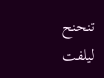تنحنح ليلفت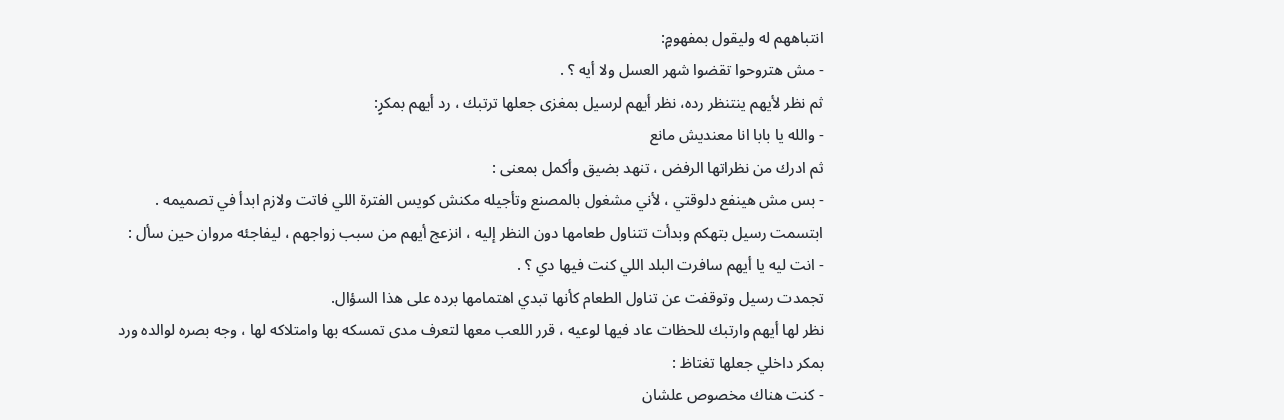انتباههم له وليقول بمفهومٍ:
- مش هتروحوا تقضوا شهر العسل ولا أيه ؟ .
ثم نظر لأيهم ينتنظر رده، نظر أيهم لرسيل بمغزى جعلها ترتبك ، رد أيهم بمكرٍ:
- والله يا بابا انا معنديش مانع
ثم ادرك من نظراتها الرفض ، تنهد بضيق وأكمل بمعنى :
- بس مش هينفع دلوقتي ، لأني مشغول بالمصنع وتأجيله مكنش كويس الفترة اللي فاتت ولازم ابدأ في تصميمه .
ابتسمت رسيل بتهكم وبدأت تتناول طعامها دون النظر إليه ، انزعج أيهم من سبب زواجهم ، ليفاجئه مروان حين سأل :
- انت ليه يا أيهم سافرت البلد اللي كنت فيها دي ؟ .
تجمدت رسيل وتوقفت عن تناول الطعام كأنها تبدي اهتمامها برده على هذا السؤال.
نظر لها أيهم وارتبك للحظات عاد فيها لوعيه ، قرر اللعب معها لتعرف مدى تمسكه بها وامتلاكه لها ، وجه بصره لوالده ورد بمكر داخلي جعلها تغتاظ :
- كنت هناك مخصوص علشان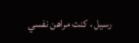رسيل ، كنت مراهن نفسي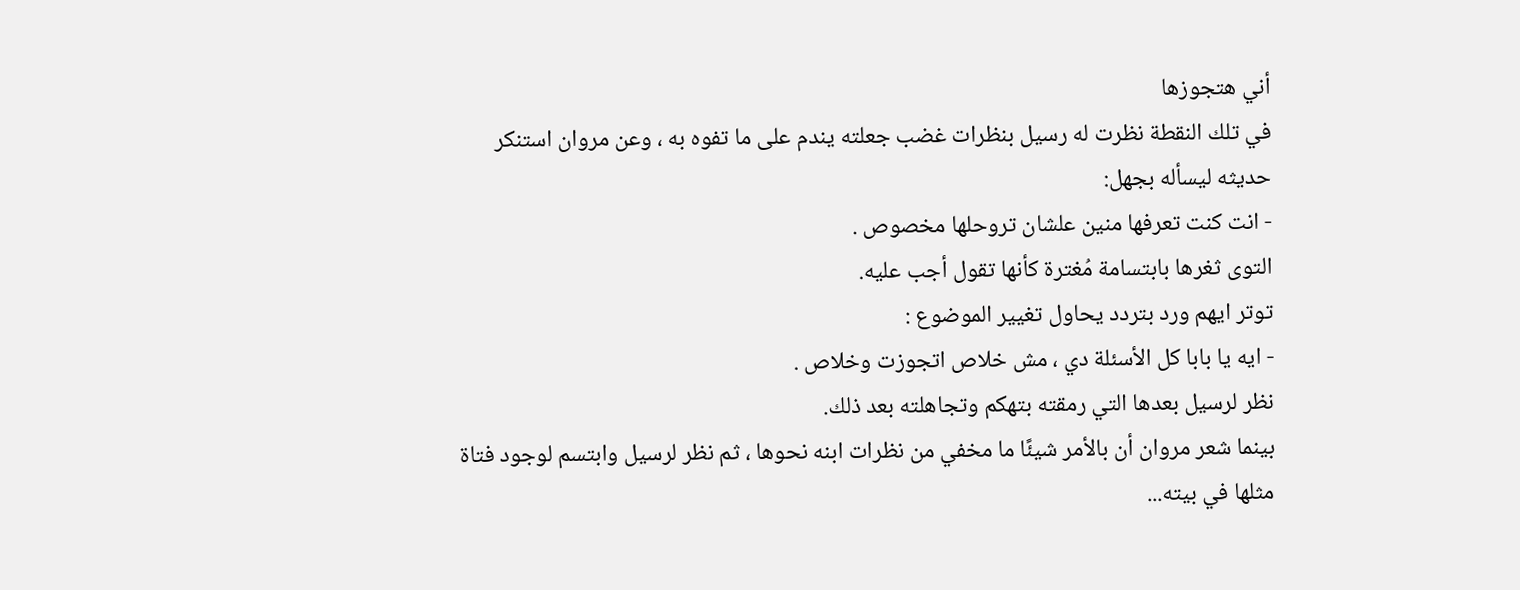أني هتجوزها
في تلك النقطة نظرت له رسيل بنظرات غضب جعلته يندم على ما تفوه به ، وعن مروان استنكر حديثه ليسأله بجهل:
- انت كنت تعرفها منين علشان تروحلها مخصوص .
التوى ثغرها بابتسامة مُغترة كأنها تقول أجب عليه.
توتر ايهم ورد بتردد يحاول تغيير الموضوع :
- ايه يا بابا كل الأسئلة دي ، مش خلاص اتجوزت وخلاص .
نظر لرسيل بعدها التي رمقته بتهكم وتجاهلته بعد ذلك.
بينما شعر مروان أن بالأمر شيئًا ما مخفي من نظرات ابنه نحوها ، ثم نظر لرسيل وابتسم لوجود فتاة مثلها في بيته...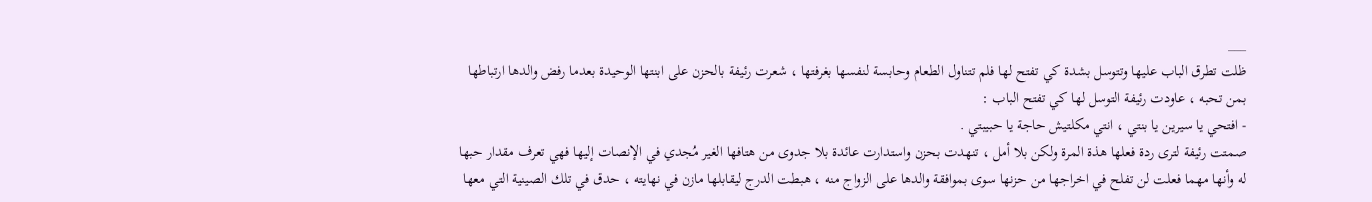___
ظلت تطرق الباب عليها وتتوسل بشدة كي تفتح لها فلم تتناول الطعام وحابسة لنفسها بغرفتها ، شعرت رئيفة بالحزن على ابنتها الوحيدة بعدما رفض والدها ارتباطها بمن تحبه ، عاودت رئيفة التوسل لها كي تفتح الباب :
- افتحي يا سيرين يا بنتي ، انتي مكلتيش حاجة يا حبيبتي .
صمتت رئيفة لتری ردة فعلها هذة المرة ولكن بلا أمل ، تنهدت بحزن واستدارت عائدة بلا جدوى من هتافها الغير مُجدي في الإنصات إليها فهي تعرف مقدار حبها له وأنها مهما فعلت لن تفلح في اخراجها من حزنها سوى بموافقة والدها على الزواج منه ، هبطت الدرج ليقابلها مازن في نهايته ، حدق في تلك الصينية التي معها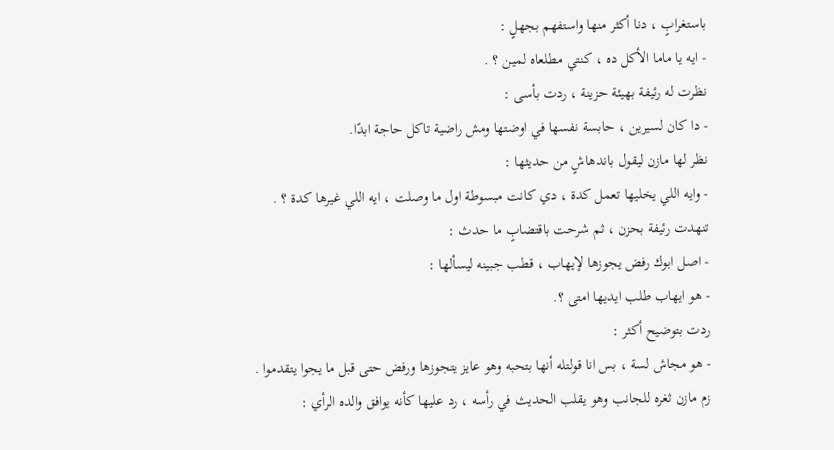باستغرابٍ ، دنا أكثر منها واستفهم بجهلٍ :
- ايه يا ماما الأكل ده ، كنتي مطلعاه لمين ؟ .
نظرت له رئيفة بهيئة حزينة ، ردت بأسى :
- دا كان لسيرين ، حابسة نفسها في اوضتها ومش راضية تاكل حاجة ابدًا.
نظر لها مازن ليقول باندهاشٍ من حديثها :
- وايه اللي يخليها تعمل كدة ، دي كانت مبسوطة اول ما وصلت ، ايه اللي غيرها كدة ؟ .
تنهدت رئيفة بحزن ، ثم شرحت باقتضابٍ ما حدث :
- اصل ابوك رفض يجوزها لإيهاب ، قطب جبينه ليسألها :
- هو ايهاب طلب ايديها امتى ؟.
ردت بتوضيح أكثر :
- هو مجاش لسة ، بس انا قولتله أنها بتحبه وهو عايز يتجوزها ورفض حتى قبل ما يجوا يتقدموا .
زم مازن ثغره للجانب وهو يقلب الحديث في رأسه ، رد عليها كأنه يوافق والده الرأي :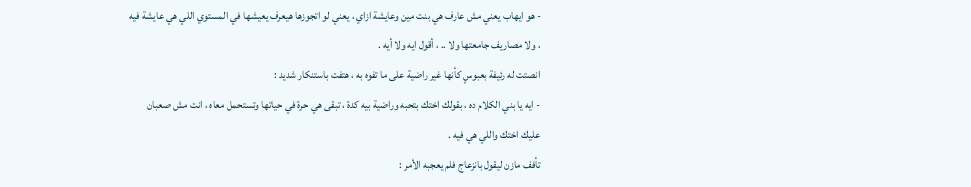- هو ايهاب يعني مش عارف هي بنت مين وعايشة ازاي ، يعني لو اتجوزها هيعرف يعيشها في المستوي اللي هي عايشة فيه ، ولا مصاريف جامعتها ولا .. ، أقول ايه ولا أيه .
انصتت له رئيفة بعبوسٍ كأنها غير راضية على ما تفوه به ، هتفت باستنكار شديد :
- ايه يا بني الكلام ده ، بقولك اختك بتحبه وراضية بيه كدة ، تبقى هي حرة في حياتها وتستحمل معاه ، انت مش صعبان عليك اختك واللي هي فيه .
تأفف مازن ليقول بانزعاج فلم يعجبه الأمر :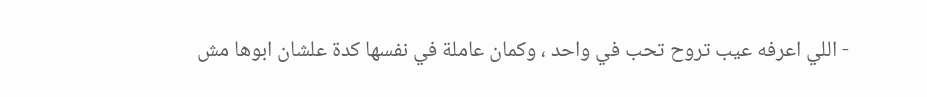- اللي اعرفه عيب تروح تحب في واحد ، وكمان عاملة في نفسها كدة علشان ابوها مش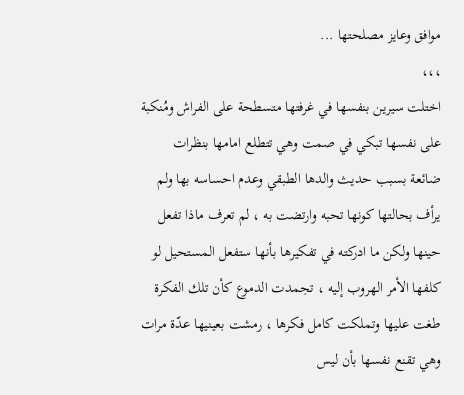موافق وعايز مصلحتها ...
،،،
اختلت سيرين بنفسها في غرفتها متسطحة على الفراش ومُنكبة على نفسها تبكي في صمت وهي تتطلع امامها بنظرات ضائعة بسبب حديث والدها الطبقي وعدم احساسه بها ولم يرأف بحالتها كونها تحبه وارتضت به ، لم تعرف ماذا تفعل حينها ولكن ما ادركته في تفكيرها بأنها ستفعل المستحيل لو كلفها الأمر الهروب إليه ، تجمدت الدموع كأن تلك الفكرة طغت عليها وتملكت كامل فكرها ، رمشت بعينيها عدّة مرات وهي تقنع نفسها بأن ليس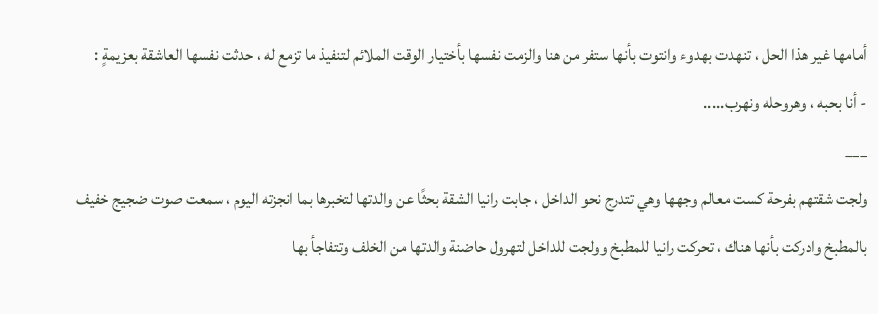أمامها غير هذا الحل ، تنهدت بهدوء وانتوت بأنها ستفر من هنا والزمت نفسها بأختيار الوقت الملائم لتنفيذ ما تزمع له ، حدثت نفسها العاشقة بعزيمةٍ :
- أنا بحبه ، وهروحله ونهرب.....
___
ولجت شقتهم بفرحة كست معالم وجهها وهي تتدرج نحو الداخل ، جابت رانيا الشقة بحثًا عن والدتها لتخبرها بما انجزته اليوم ، سمعت صوت ضجيج خفيف بالمطبخ وادركت بأنها هناك ، تحركت رانيا للمطبخ وولجت للداخل لتهرول حاضنة والدتها من الخلف وتتفاجأ بها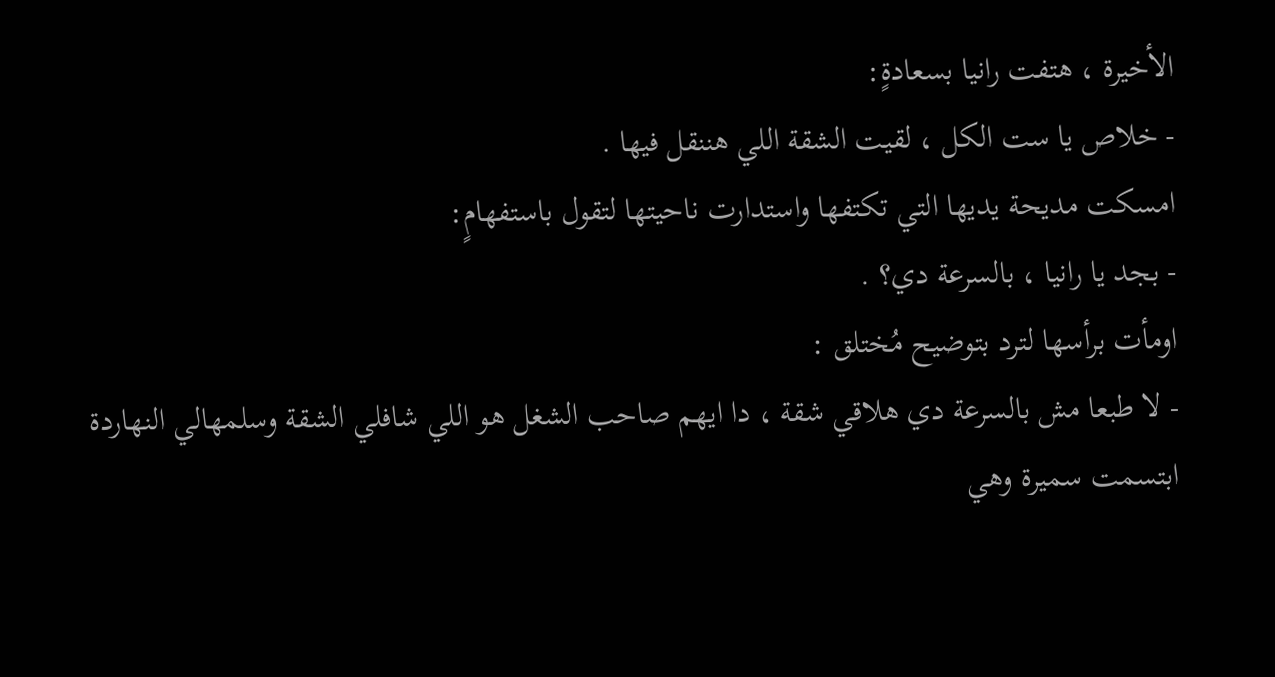الأخيرة ، هتفت رانيا بسعادةٍ:
- خلاص يا ست الكل ، لقيت الشقة اللي هننقل فيها .
امسكت مديحة يديها التي تكتفها واستدارت ناحيتها لتقول باستفهامٍ:
- بجد يا رانيا ، بالسرعة دي؟ .
اومأت برأسها لترد بتوضيح مُختلق :
- لا طبعا مش بالسرعة دي هلاقي شقة ، دا ايهم صاحب الشغل هو اللي شافلي الشقة وسلمهالي النهاردة
ابتسمت سميرة وهي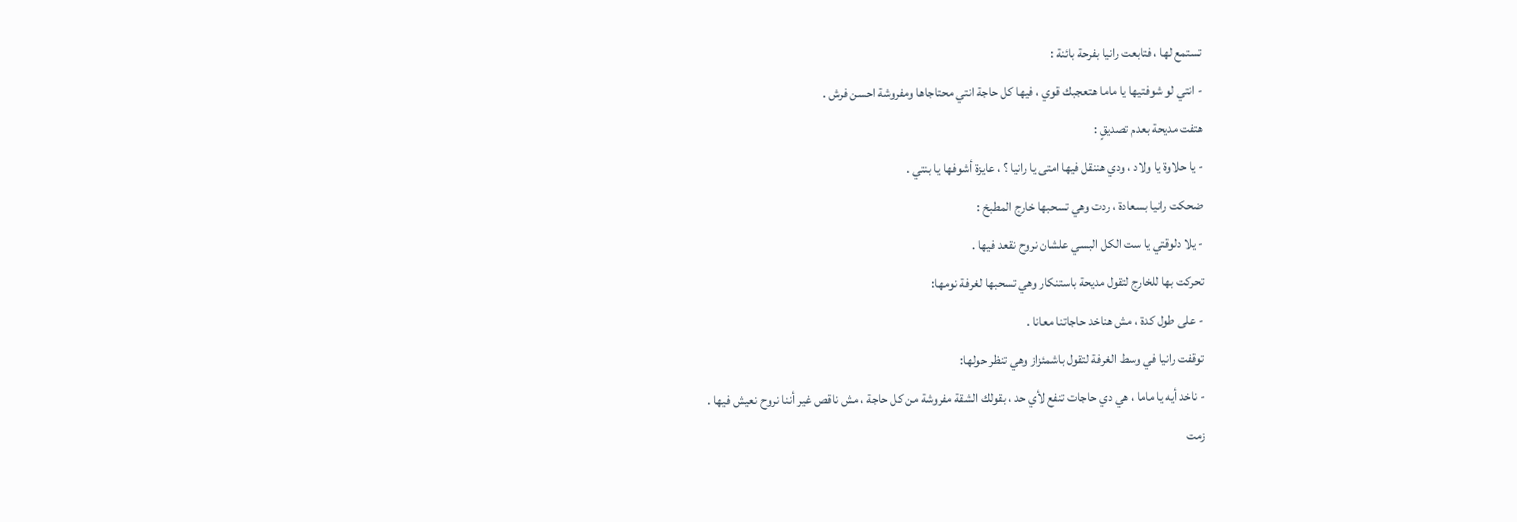تستمع لها ، فتابعت رانيا بفرحة بائنة :
- انتي لو شوفتيها يا ماما هتعجبك قوي ، فيها كل حاجة انتي محتاجاها ومفروشة احسن فرش .
هتفت مديحة بعدم تصديقٍ :
- يا حلاوة يا ولاد ، ودي هننقل فيها امتى يا رانيا ؟ ، عايزة أشوفها يا بنتي .
ضحكت رانيا بسعادة ، ردت وهي تسحبها خارج المطبخ :
- يلا دلوقتي يا ست الكل البسي علشان نروح نقعد فيها .
تحركت بها للخارج لتقول مديحة باستنكار وهي تسحبها لغرفة نومها:
- على طول كدة ، مش هناخد حاجاتنا معانا .
توقفت رانيا في وسط الغرفة لتقول باشمئزاز وهي تنظر حولها:
- ناخد أيه يا ماما ، هي دي حاجات تنفع لأي حد ، بقولك الشقة مفروشة من كل حاجة ، مش ناقص غير أننا نروح نعيش فيها .
زمت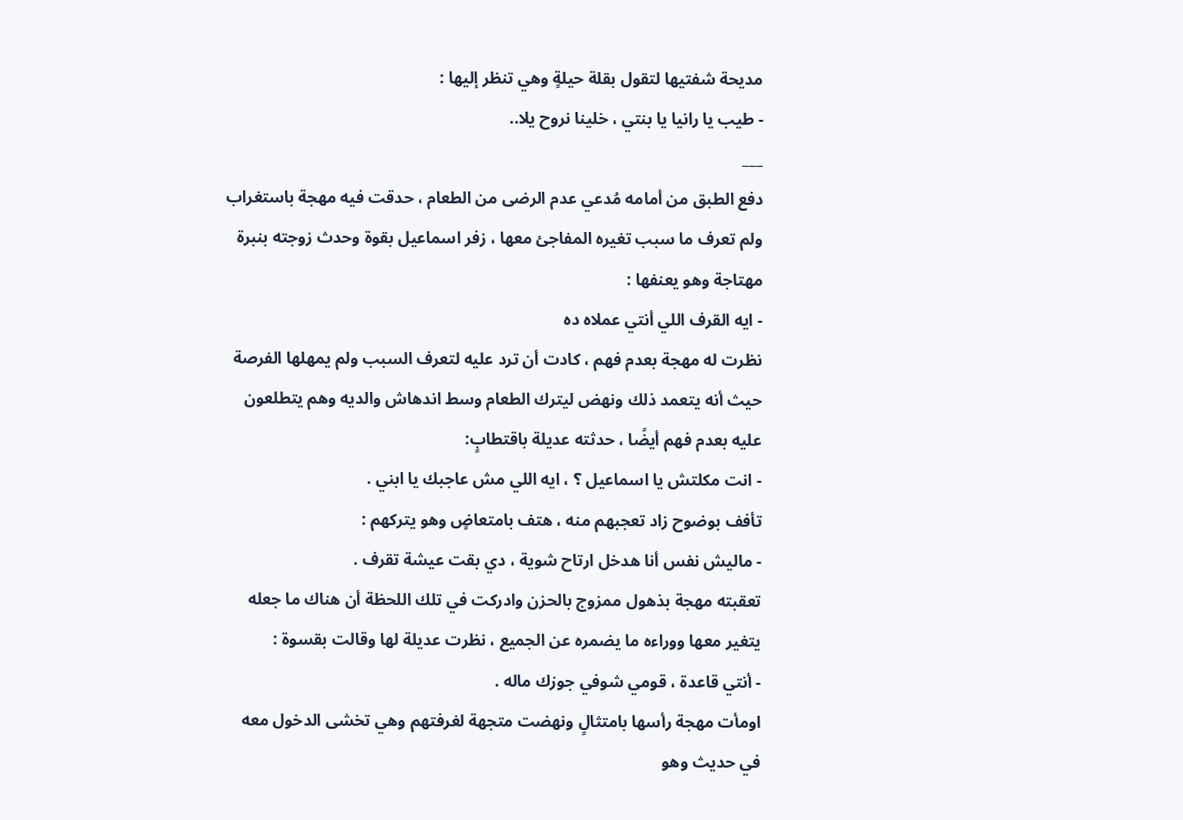مديحة شفتيها لتقول بقلة حيلةٍ وهي تنظر إليها :
- طيب يا رانيا يا بنتي ، خلينا نروح يلا..
___
دفع الطبق من أمامه مُدعي عدم الرضى من الطعام ، حدقت فيه مهجة باستغراب ولم تعرف ما سبب تغيره المفاجئ معها ، زفر اسماعيل بقوة وحدث زوجته بنبرة مهتاجة وهو يعنفها :
- ايه القرف اللي أنتي عملاه ده
نظرت له مهجة بعدم فهم ، كادت أن ترد عليه لتعرف السبب ولم يمهلها الفرصة حيث أنه يتعمد ذلك ونهض ليترك الطعام وسط اندهاش والديه وهم يتطلعون عليه بعدم فهم أيضًا ، حدثته عديلة باقتطابٍ:
- انت مكلتش يا اسماعيل ؟ ، ايه اللي مش عاجبك يا ابني .
تأفف بوضوح زاد تعجبهم منه ، هتف بامتعاضٍ وهو يتركهم :
- ماليش نفس أنا هدخل ارتاح شوية ، دي بقت عيشة تقرف .
تعقبته مهجة بذهول ممزوج بالحزن وادركت في تلك اللحظة أن هناك ما جعله يتغير معها ووراءه ما يضمره عن الجميع ، نظرت عديلة لها وقالت بقسوة :
- أنتي قاعدة ، قومي شوفي جوزك ماله .
اومأت مهجة رأسها بامتثالٍ ونهضت متجهة لغرفتهم وهي تخشى الدخول معه في حديث وهو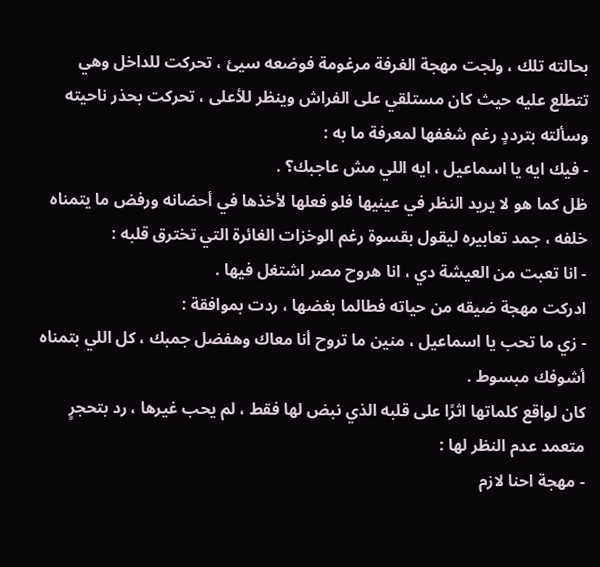بحالته تلك ، ولجت مهجة الغرفة مرغومة فوضعه سيئ ، تحركت للداخل وهي تتطلع عليه حيث كان مستلقي على الفراش وينظر للأعلى ، تحركت بحذر ناحيته وسألته بترددٍ رغم شغفها لمعرفة ما به :
- فيك ايه يا اسماعيل ، ايه اللي مش عاجبك؟ .
ظل كما هو لا يريد النظر في عينيها فلو فعلها لأخذها في أحضانه ورفض ما يتمناه خلفه ، جمد تعابيره ليقول بقسوة رغم الوخزات الغائرة التي تخترق قلبه :
- انا تعبت من العيشة دي ، انا هروح مصر اشتغل فيها .
ادركت مهجة ضيقه من حياته فطالما بغضها ، ردت بموافقة :
- زي ما تحب يا اسماعيل ، منين ما تروح أنا معاك وهفضل جمبك ، كل اللي بتمناه أشوفك مبسوط .
كان لواقع كلماتها اثرًا على قلبه الذي نبض لها فقط ، لم يحب غيرها ، رد بتحجرٍ متعمد عدم النظر لها :
- مهجة احنا لازم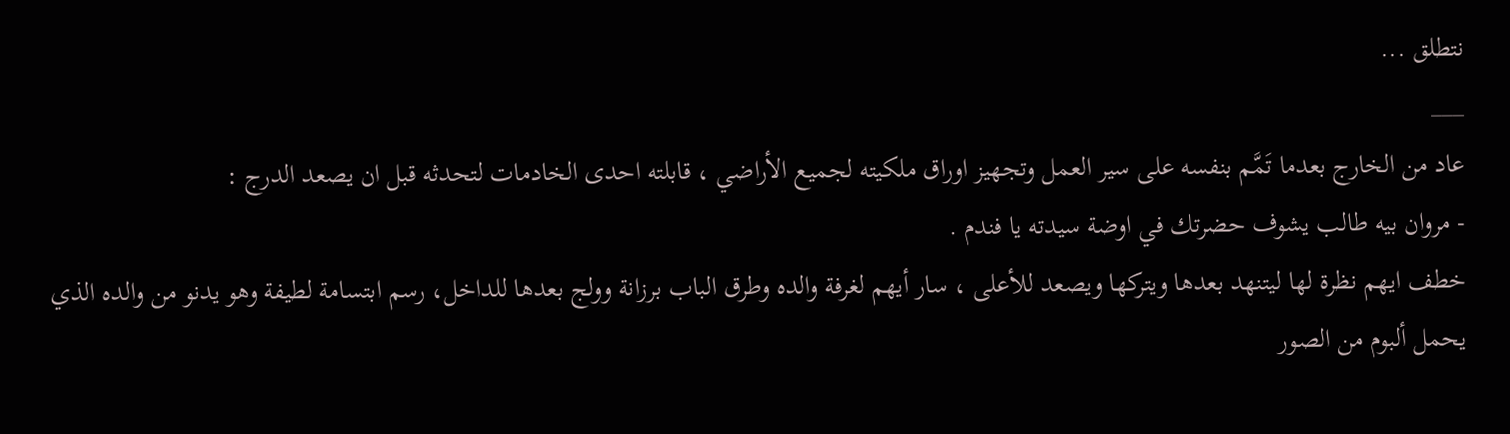نتطلق ...
___
عاد من الخارج بعدما تَمَّم بنفسه على سير العمل وتجهيز اوراق ملكيته لجميع الأراضي ، قابلته احدى الخادمات لتحدثه قبل ان يصعد الدرج :
- مروان بيه طالب يشوف حضرتك في اوضة سيدته يا فندم .
خطف ايهم نظرة لها ليتنهد بعدها ويتركها ويصعد للأعلى ، سار أيهم لغرفة والده وطرق الباب برزانة وولج بعدها للداخل، رسم ابتسامة لطيفة وهو يدنو من والده الذي يحمل ألبوم من الصور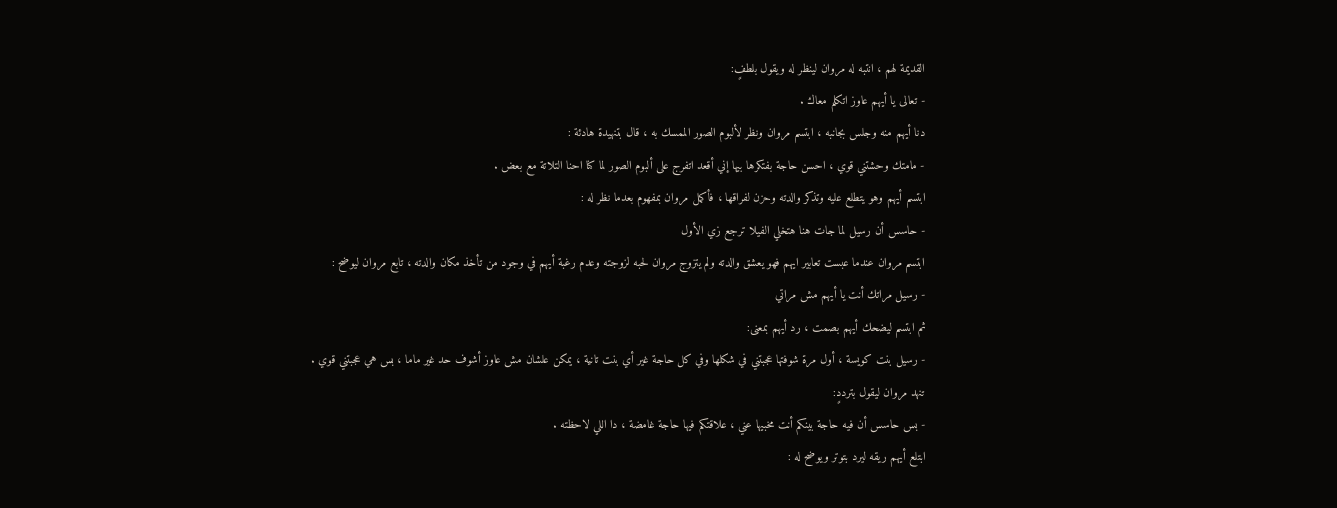القديمة لهم ، انتبه له مروان لينظر له ويقول بلطفٍ:
- تعالى يا أيهم عاوز اتكلم معاك .
دنا أيهم منه وجلس بجانبه ، ابتسم مروان ونظر لألبوم الصور الممسك به ، قال بتنهيدة هادئة :
- مامتك وحشتني قوي ، احسن حاجة بفتكرها بيها إني أقعد اتفرج على ألبوم الصور لما كنا احنا التلاتة مع بعض .
ابتسم أيهم وهو يتطلع عليه وتذكر والدته وحزن لفراقها ، فأكمل مروان بمفهوم بعدما نظر له :
- حاسس أن رسيل لما جات هنا هتخلي الفيلا ترجع زي الأول
ابتسم مروان عندما عبست تعابير ايهم فهو يعشق والدته ولم يتزوج مروان لحبه لزوجته وعدم رغبة أيهم في وجود من تأخذ مكان والدته ، تابع مروان ليوضح :
- رسيل مراتك أنت يا أيهم مش مراتي
ثم ابتسم ليضحك أيهم بصمت ، رد أيهم بمعنى:
- رسيل بنت كويسة ، أول مرة شوفتها عجبتني في شكلها وفي كل حاجة غير أي بنت تانية ، يمكن علشان مش عاوز أشوف حد غير ماما ، بس هي عجبتني قوي .
تنهد مروان ليقول بترددٍ:
- بس حاسس أن فيه حاجة بينكم أنت مخبيها عني ، علاقتكم فيها حاجة غامضة ، دا اللي لاحظته .
ابتلع أيهم ريقه ليرد بتوتر ويوضح له :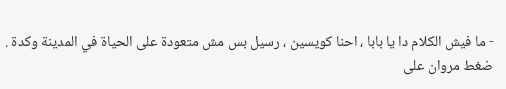- ما فيش الكلام دا يا بابا ، احنا كويسين ، رسيل بس مش متعودة على الحياة في المدينة وكدة .
ضغط مروان على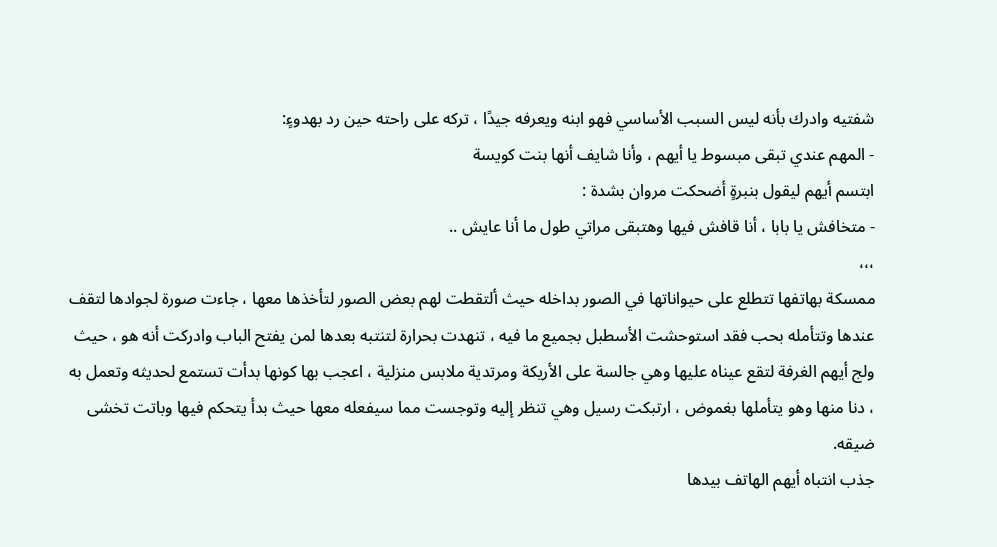شفتيه وادرك بأنه ليس السبب الأساسي فهو ابنه ويعرفه جيدًا ، تركه على راحته حين رد بهدوءٍ:
- المهم عندي تبقى مبسوط يا أيهم ، وأنا شايف أنها بنت كويسة
ابتسم أيهم ليقول بنبرةٍ أضحكت مروان بشدة :
- متخافش يا بابا ، أنا قافش فيها وهتبقى مراتي طول ما أنا عايش ..
،،،
ممسكة بهاتفها تتطلع على حيواناتها في الصور بداخله حيث ألتقطت لهم بعض الصور لتأخذها معها ، جاءت صورة لجوادها لتقف عندها وتتأمله بحب فقد استوحشت الأسطبل بجميع ما فيه ، تنهدت بحرارة لتنتبه بعدها لمن يفتح الباب وادركت أنه هو ، حيث ولج أيهم الغرفة لتقع عيناه عليها وهي جالسة على الأريكة ومرتدية ملابس منزلية ، اعجب بها كونها بدأت تستمع لحديثه وتعمل به ، دنا منها وهو يتأملها بغموض ، ارتبكت رسيل وهي تنظر إليه وتوجست مما سيفعله معها حيث بدأ يتحكم فيها وباتت تخشى ضيقه.
جذب انتباه أيهم الهاتف بيدها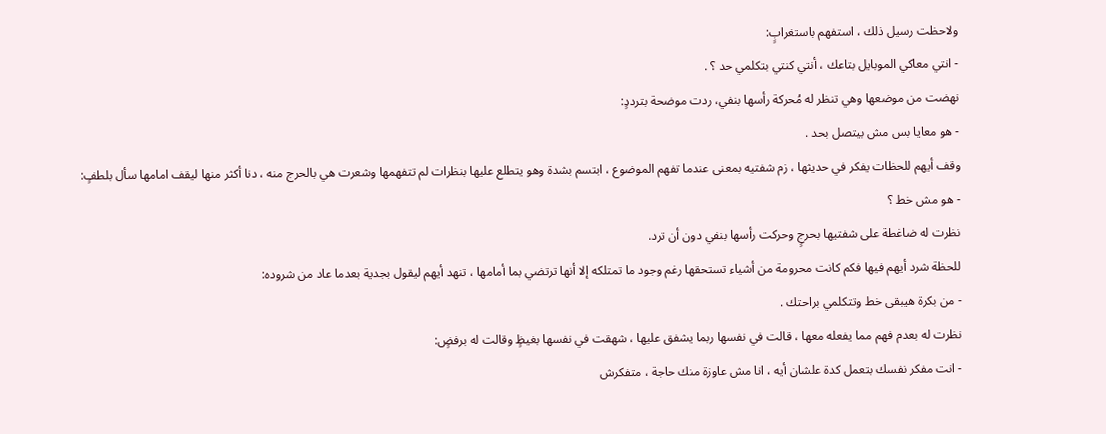ولاحظت رسيل ذلك ، استفهم باستغرابٍ:
- انتي معاكي الموبايل بتاعك ، أنتي كنتي بتكلمي حد ؟ .
نهضت من موضعها وهي تنظر له مُحركة رأسها بنفي، ردت موضحة بترددٍ:
- هو معايا بس مش بيتصل بحد .
وقف أيهم للحظات يفكر في حديثها ، زم شفتيه بمعنى عندما تفهم الموضوع ، ابتسم بشدة وهو يتطلع عليها بنظرات لم تتفهمها وشعرت هي بالحرج منه ، دنا أكثر منها ليقف امامها سأل بلطفٍ:
- هو مش خط ؟
نظرت له ضاغطة على شفتيها بحرجٍ وحركت رأسها بنفي دون أن ترد.
للحظة شرد أيهم فيها فكم كانت محرومة من أشياء تستحقها رغم وجود ما تمتلكه إلا أنها ترتضي بما أمامها ، تنهد أيهم ليقول بجدية بعدما عاد من شروده:
- من بكرة هيبقی خط وتتكلمي براحتك .
نظرت له بعدم فهم مما يفعله معها ، قالت في نفسها ربما يشفق عليها ، شهقت في نفسها بغيظٍ وقالت له برفضٍ:
- انت مفكر نفسك بتعمل كدة علشان أيه ، انا مش عاوزة منك حاجة ، متفكرش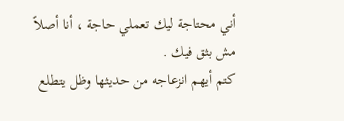أني محتاجة ليك تعملي حاجة ، أنا أصلاً مش بثق فيك .
كتم أيهم انزعاجه من حديثها وظل يتطلع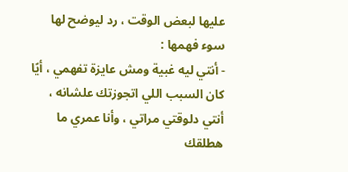عليها لبعض الوقت ، رد ليوضح لها سوء فهمها :
- أنتي ليه غبية ومش عايزة تفهمي ، أيًا كان السبب اللي اتجوزتك علشانه ، أنتي دلوقتي مراتي ، وأنا عمري ما هطلقك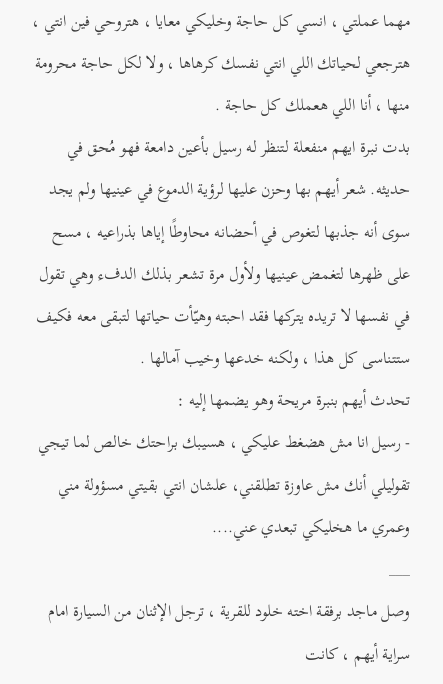مهما عملتي ، انسي كل حاجة وخليكي معايا ، هتروحي فين انتي ، هترجعي لحياتك اللي انتي نفسك كرهاها ، ولا لكل حاجة محرومة منها ، أنا اللي هعملك كل حاجة .
بدت نبرة ايهم منفعلة لتنظر له رسيل بأعين دامعة فهو مُحق في حديثه. شعر أيهم بها وحزن عليها لرؤية الدموع في عينيها ولم يجد سوى أنه جذبها لتغوص في أحضانه محاوطًا إياها بذراعيه ، مسح على ظهرها لتغمض عينيها ولأول مرة تشعر بذلك الدفء وهي تقول في نفسها لا تريده يتركها فقد احبته وهيّأت حياتها لتبقى معه فكيف ستتناسى كل هذا ، ولكنه خدعها وخيب آمالها .
تحدث أيهم بنبرة مريحة وهو يضمها إليه :
- رسيل انا مش هضغط عليكي ، هسيبك براحتك خالص لما تيجي تقوليلي أنك مش عاوزة تطلقني، علشان انتي بقيتي مسؤولة مني وعمري ما هخليكي تبعدي عني....
___
وصل ماجد برفقة اخته خلود للقرية ، ترجل الإثنان من السيارة امام سراية أيهم ، كانت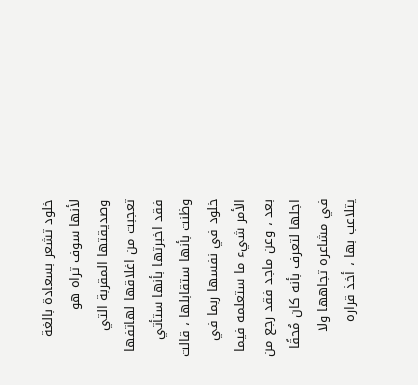خلود تشعر بسعادة بالغة لأنها سوف تراه هو وصديقتها المقربة التي تعجبت من اغلاقها لهاتفها فقد اخبرتها بأنها ستأتي وظنت بأنها ستقابلها ، قالت خلود في نفسها ربما في الأمر شيء ما ستعلمه فيما بعد ، وعن ماجد فقد رجع من اجلها لتعرف بأنه كان مُحقًا في مشاعره تجاهها ولا يتلاعب بها ، أخذ قراره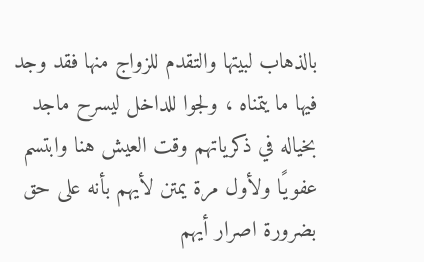بالذهاب لبيتها والتقدم للزواج منها فقد وجد فيها ما يتمناه ، ولجوا للداخل ليسرح ماجد بخياله في ذكرياتهم وقت العيش هنا وابتسم عفويًا ولأول مرة يمتن لأیهم بأنه على حق بضرورة اصرار أيهم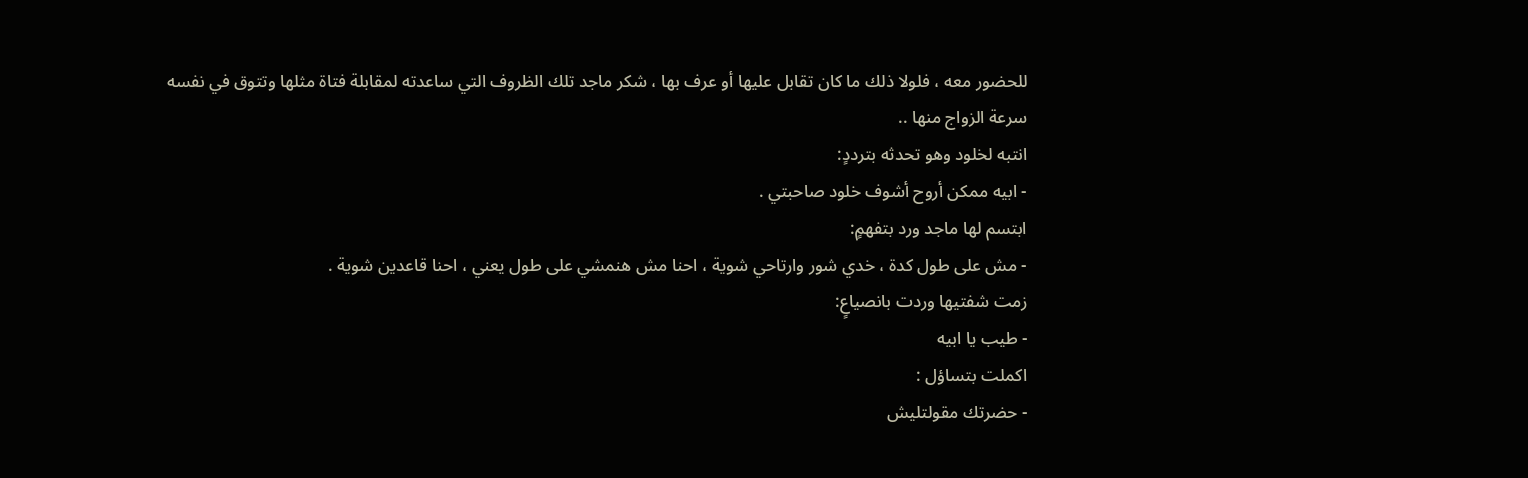للحضور معه ، فلولا ذلك ما كان تقابل عليها أو عرف بها ، شكر ماجد تلك الظروف التي ساعدته لمقابلة فتاة مثلها وتتوق في نفسه سرعة الزواج منها ..
انتبه لخلود وهو تحدثه بترددٍ:
- ابيه ممكن أروح أشوف خلود صاحبتي .
ابتسم لها ماجد ورد بتفهمٍ:
- مش على طول كدة ، خدي شور وارتاحي شوية ، احنا مش هنمشي على طول يعني ، احنا قاعدين شوية .
زمت شفتيها وردت بانصياعٍ:
- طيب يا ابيه
اكملت بتساؤل :
- حضرتك مقولتليش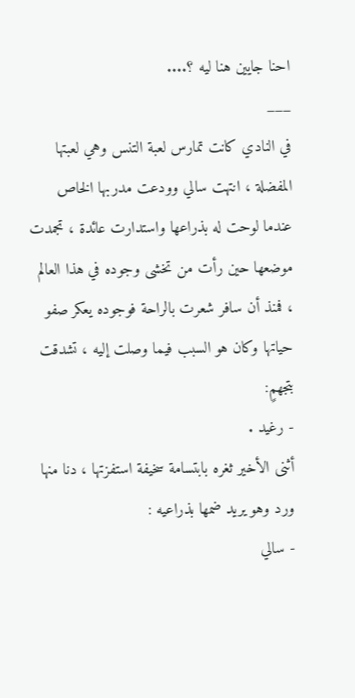احنا جايين هنا ليه ؟....
___
في النادي كانت تمارس لعبة التنس وهي لعبتها المفضلة ، انتهت سالي وودعت مدربها الخاص عندما لوحت له بذراعها واستدارت عائدة ، تجمدت موضعها حين رأت من تخشى وجوده في هذا العالم ، فمنذ أن سافر شعرت بالراحة فوجوده يعكر صفو حياتها وكان هو السبب فيما وصلت إليه ، تشدقت بتجهمٍ:
- رغيد .
أثنى الأخير ثغره بابتسامة سخيفة استفزتها ، دنا منها ورد وهو يريد ضمها بذراعيه :
- سالي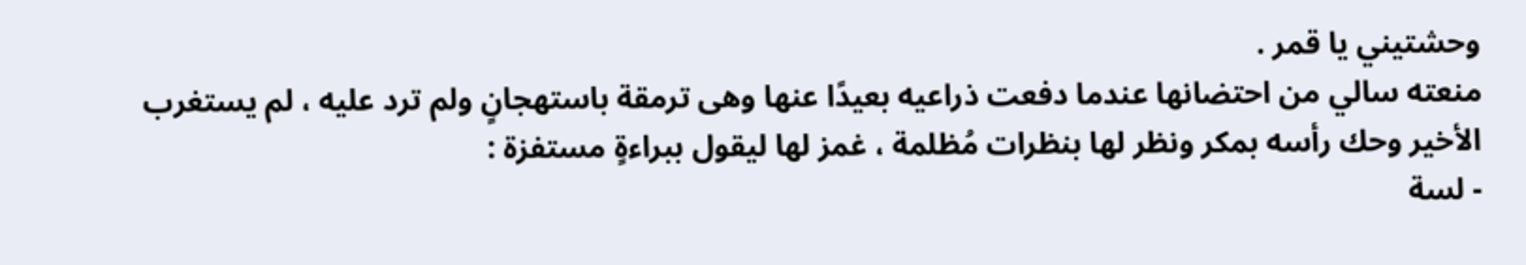وحشتيني يا قمر .
منعته سالي من احتضانها عندما دفعت ذراعيه بعيدًا عنها وهى ترمقة باستهجانٍ ولم ترد عليه ، لم يستغرب الأخير وحك رأسه بمكر ونظر لها بنظرات مُظلمة ، غمز لها ليقول ببراءةٍ مستفزة :
- لسة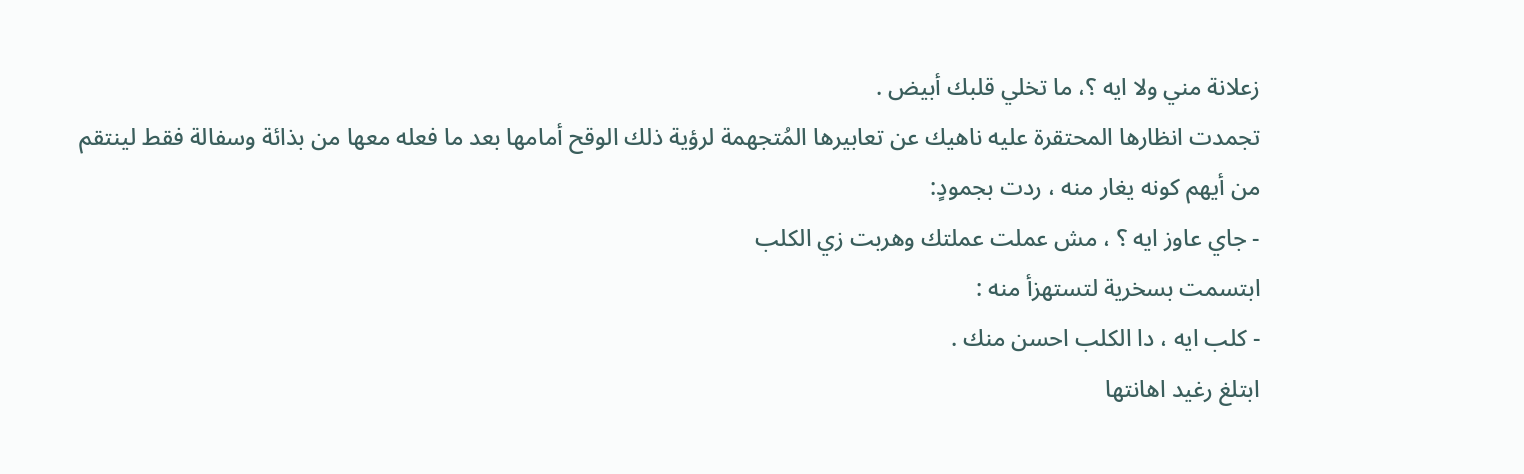زعلانة مني ولا ايه ؟، ما تخلي قلبك أبيض .
تجمدت انظارها المحتقرة عليه ناهيك عن تعابيرها المُتجهمة لرؤية ذلك الوقح أمامها بعد ما فعله معها من بذائة وسفالة فقط لينتقم من أيهم كونه يغار منه ، ردت بجمودٍ:
- جاي عاوز ايه ؟ ، مش عملت عملتك وهربت زي الكلب
ابتسمت بسخرية لتستهزأ منه :
- كلب ايه ، دا الكلب احسن منك .
ابتلغ رغيد اهانتها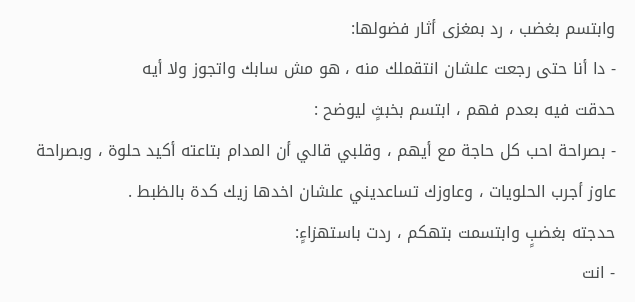وابتسم بغضب ، رد بمغزى أثار فضولها:
- دا أنا حتى رجعت علشان انتقملك منه ، هو مش سابك واتجوز ولا أيه
حدقت فيه بعدم فهم ، ابتسم بخبثٍ ليوضح :
- بصراحة احب كل حاجة مع أيهم ، وقلبي قالي أن المدام بتاعته أكيد حلوة ، وبصراحة عاوز أجرب الحلويات ، وعاوزك تساعديني علشان اخدها زيك كدة بالظبط .
حدجته بغضبٍ وابتسمت بتهكم ، ردت باستهزاءٍ:
- انت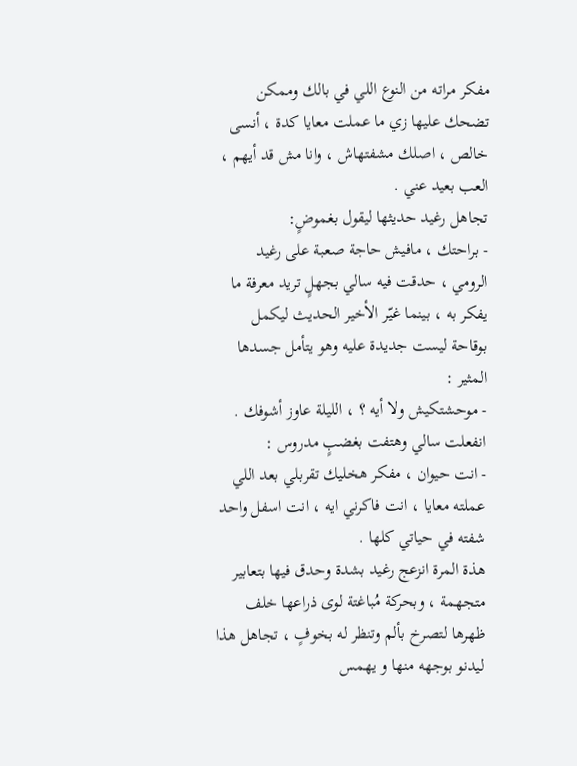مفكر مراته من النوع اللي في بالك وممكن تضحك عليها زي ما عملت معايا كدة ، أنسى خالص ، اصلك مشفتهاش ، وانا مش قد أيهم ، العب بعيد عني .
تجاهل رغيد حديثها ليقول بغموضٍ:
- براحتك ، مافيش حاجة صعبة على رغيد الرومي ، حدقت فيه سالي بجهلٍ تريد معرفة ما يفكر به ، بينما غيّر الأخير الحديث ليكمل بوقاحة ليست جديدة عليه وهو يتأمل جسدها المثير :
- موحشتكيش ولا أيه ؟ ، الليلة عاوز أشوفك .
انفعلت سالي وهتفت بغضبٍ مدروس :
- انت حيوان ، مفكر هخليك تقربلي بعد اللي عملته معايا ، انت فاكرني ايه ، انت اسفل واحد شفته في حياتي كلها .
هذة المرة انزعج رغيد بشدة وحدق فيها بتعابير متجهمة ، وبحركة مُباغتة لوى ذراعها خلف ظهرها لتصرخ بألم وتنظر له بخوفٍ ، تجاهل هذا ليدنو بوجهه منها و يهمس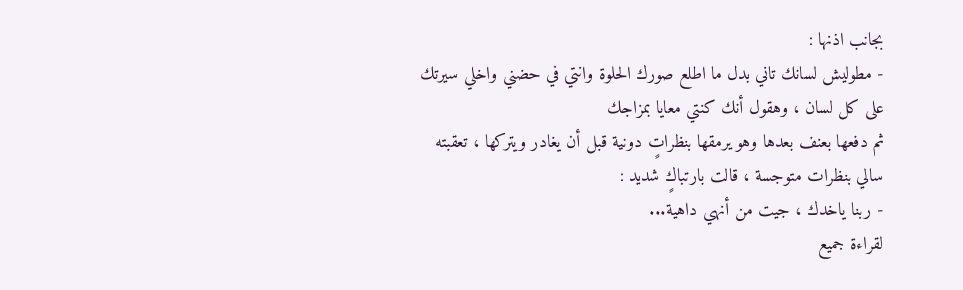بجانب اذنها :
- مطوليش لسانك تاني بدل ما اطلع صورك الحلوة وانتي في حضني واخلي سيرتك على كل لسان ، وهقول أنك كنتي معايا بمزاجك
ثم دفعها بعنف بعدها وهو يرمقها بنظراتٍ دونية قبل أن يغادر ويتركها ، تعقبته سالي بنظرات متوجسة ، قالت بارتباكٍ شديد :
- ربنا ياخدك ، جيت من أنهي داهية...
لقراءة جميع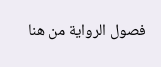فصول الرواية من هنا